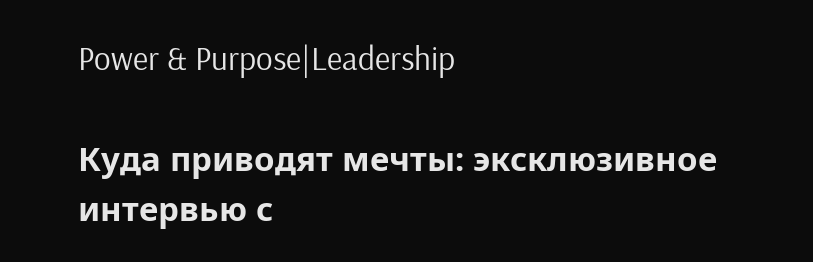Power & Purpose|Leadership

Куда приводят мечты: эксклюзивное интервью с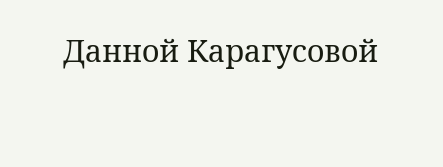Данной Карагусовой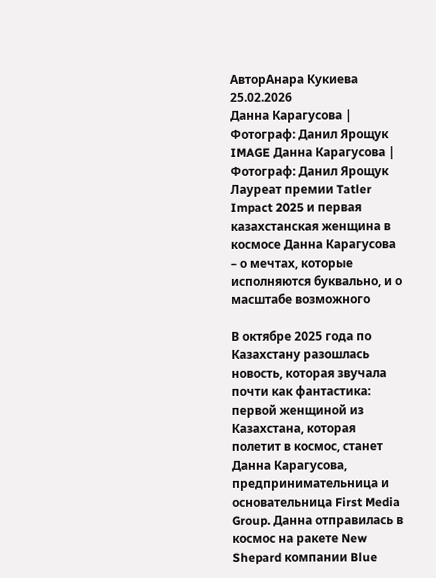АвторАнара Кукиева
25.02.2026
Данна Карагусова | Фотограф: Данил Ярощук
IMAGE Данна Карагусова | Фотограф: Данил Ярощук
Лауреат премии Tatler Impact 2025 и первая казахстанская женщина в космосе Данна Карагусова – о мечтах, которые исполняются буквально, и о масштабе возможного

В октябре 2025 года по Казахстану разошлась новость, которая звучала почти как фантастика: первой женщиной из Казахстана, которая полетит в космос, станет Данна Карагусова, предпринимательница и основательница First Media Group. Данна отправилась в космос на ракете New Shepard компании Blue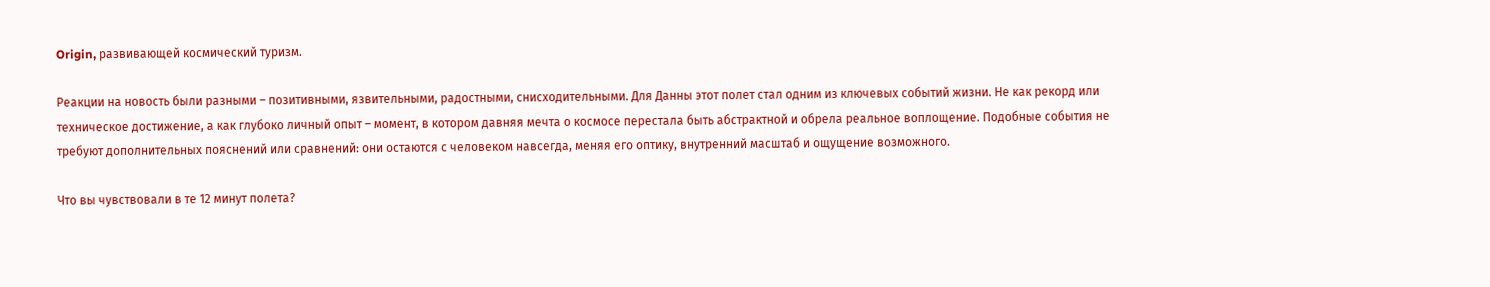Origin, развивающей космический туризм.

Реакции на новость были разными – позитивными, язвительными, радостными, снисходительными. Для Данны этот полет стал одним из ключевых событий жизни. Не как рекорд или техническое достижение, а как глубоко личный опыт – момент, в котором давняя мечта о космосе перестала быть абстрактной и обрела реальное воплощение. Подобные события не требуют дополнительных пояснений или сравнений: они остаются с человеком навсегда, меняя его оптику, внутренний масштаб и ощущение возможного.

Что вы чувствовали в те 12 минут полета?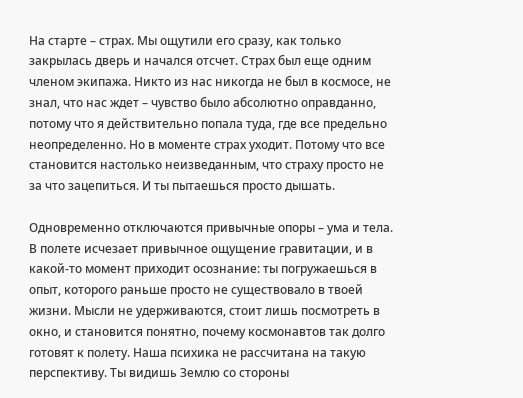На старте – страх. Мы ощутили его сразу, как только закрылась дверь и начался отсчет. Страх был еще одним членом экипажа. Никто из нас никогда не был в космосе, не знал, что нас ждет – чувство было абсолютно оправданно, потому что я действительно попала туда, где все предельно неопределенно. Но в моменте страх уходит. Потому что все становится настолько неизведанным, что страху просто не за что зацепиться. И ты пытаешься просто дышать.

Одновременно отключаются привычные опоры – ума и тела. В полете исчезает привычное ощущение гравитации, и в какой-то момент приходит осознание: ты погружаешься в опыт, которого раньше просто не существовало в твоей жизни. Мысли не удерживаются, стоит лишь посмотреть в окно, и становится понятно, почему космонавтов так долго готовят к полету. Наша психика не рассчитана на такую перспективу. Ты видишь Землю со стороны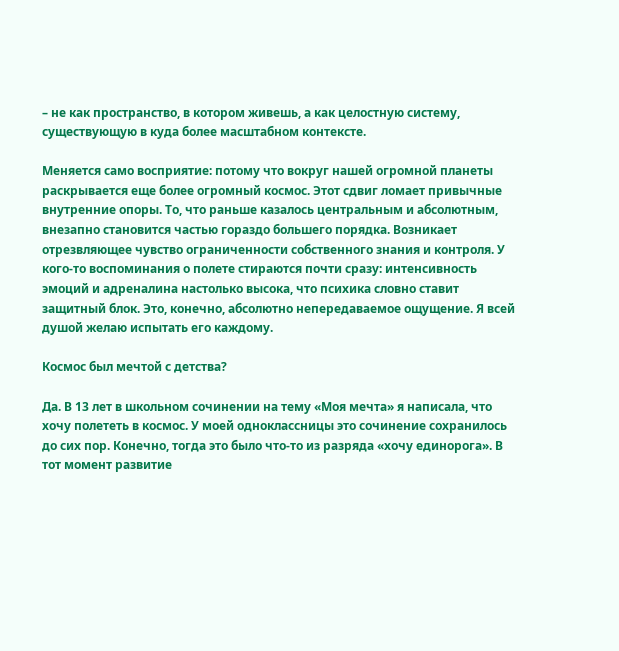– не как пространство, в котором живешь, а как целостную систему, существующую в куда более масштабном контексте.

Меняется само восприятие: потому что вокруг нашей огромной планеты раскрывается еще более огромный космос. Этот сдвиг ломает привычные внутренние опоры. То, что раньше казалось центральным и абсолютным, внезапно становится частью гораздо большего порядка. Возникает отрезвляющее чувство ограниченности собственного знания и контроля. У кого-то воспоминания о полете стираются почти сразу: интенсивность эмоций и адреналина настолько высока, что психика словно ставит защитный блок. Это, конечно, абсолютно непередаваемое ощущение. Я всей душой желаю испытать его каждому.

Космос был мечтой с детства?

Да. В 13 лет в школьном сочинении на тему «Моя мечта» я написала, что хочу полететь в космос. У моей одноклассницы это сочинение сохранилось до сих пор. Конечно, тогда это было что-то из разряда «хочу единорога». В тот момент развитие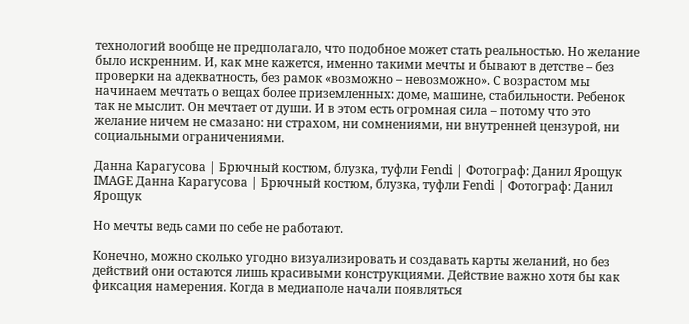технологий вообще не предполагало, что подобное может стать реальностью. Но желание было искренним. И, как мне кажется, именно такими мечты и бывают в детстве – без проверки на адекватность, без рамок «возможно – невозможно». С возрастом мы начинаем мечтать о вещах более приземленных: доме, машине, стабильности. Ребенок так не мыслит. Он мечтает от души. И в этом есть огромная сила – потому что это желание ничем не смазано: ни страхом, ни сомнениями, ни внутренней цензурой, ни социальными ограничениями.

Данна Карагусова | Брючный костюм, блузка, туфли Fendi | Фотограф: Данил Ярощук
IMAGE Данна Карагусова | Брючный костюм, блузка, туфли Fendi | Фотограф: Данил Ярощук

Но мечты ведь сами по себе не работают.

Конечно, можно сколько угодно визуализировать и создавать карты желаний, но без действий они остаются лишь красивыми конструкциями. Действие важно хотя бы как фиксация намерения. Когда в медиаполе начали появляться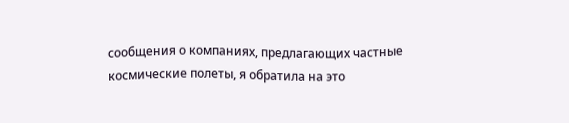сообщения о компаниях, предлагающих частные космические полеты, я обратила на это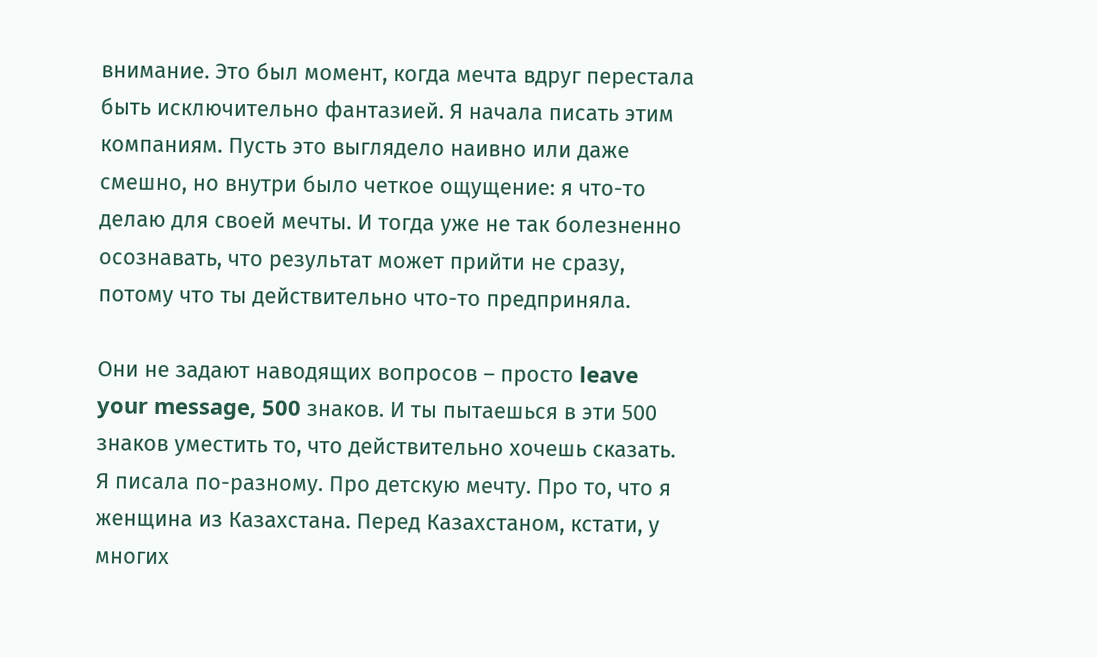внимание. Это был момент, когда мечта вдруг перестала быть исключительно фантазией. Я начала писать этим компаниям. Пусть это выглядело наивно или даже смешно, но внутри было четкое ощущение: я что-то делаю для своей мечты. И тогда уже не так болезненно осознавать, что результат может прийти не сразу, потому что ты действительно что-то предприняла.

Они не задают наводящих вопросов – просто leave your message, 500 знаков. И ты пытаешься в эти 500 знаков уместить то, что действительно хочешь сказать. Я писала по-разному. Про детскую мечту. Про то, что я женщина из Казахстана. Перед Казахстаном, кстати, у многих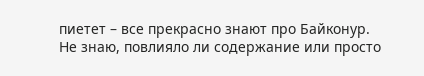пиетет – все прекрасно знают про Байконур. Не знаю, повлияло ли содержание или просто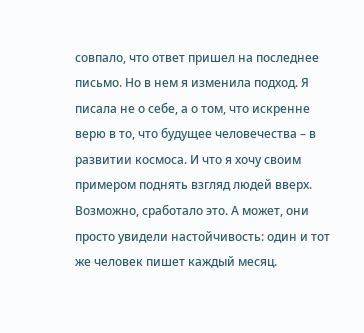совпало, что ответ пришел на последнее письмо. Но в нем я изменила подход. Я писала не о себе, а о том, что искренне верю в то, что будущее человечества – в развитии космоса. И что я хочу своим примером поднять взгляд людей вверх. Возможно, сработало это. А может, они просто увидели настойчивость: один и тот же человек пишет каждый месяц.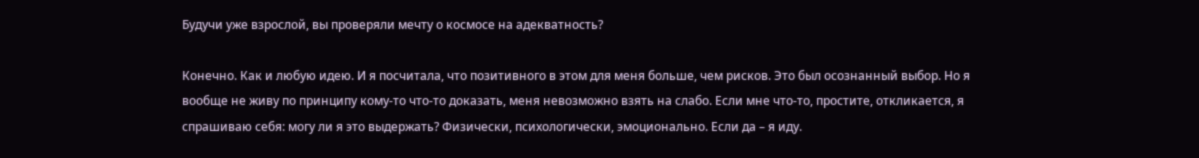Будучи уже взрослой, вы проверяли мечту о космосе на адекватность?

Конечно. Как и любую идею. И я посчитала, что позитивного в этом для меня больше, чем рисков. Это был осознанный выбор. Но я вообще не живу по принципу кому-то что-то доказать, меня невозможно взять на слабо. Если мне что-то, простите, откликается, я спрашиваю себя: могу ли я это выдержать? Физически, психологически, эмоционально. Если да – я иду.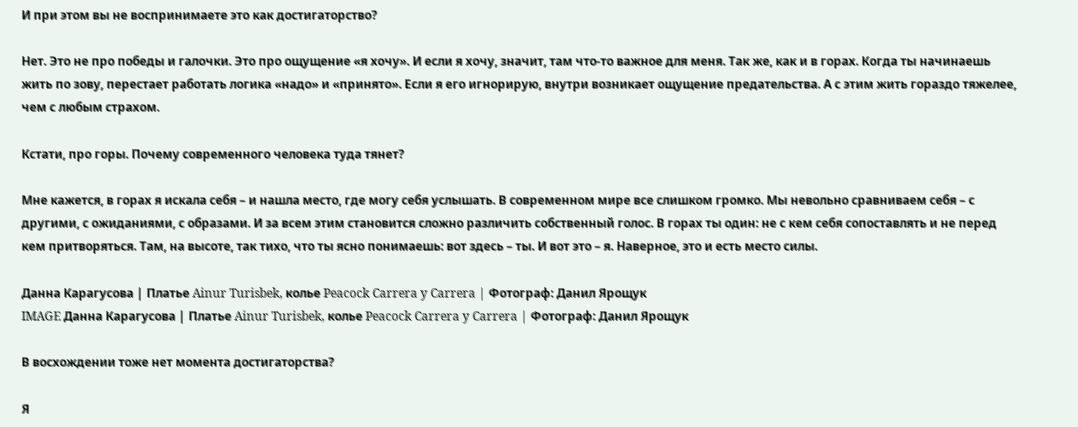И при этом вы не воспринимаете это как достигаторство?

Нет. Это не про победы и галочки. Это про ощущение «я хочу». И если я хочу, значит, там что-то важное для меня. Так же, как и в горах. Когда ты начинаешь жить по зову, перестает работать логика «надо» и «принято». Если я его игнорирую, внутри возникает ощущение предательства. А с этим жить гораздо тяжелее, чем с любым страхом.

Кстати, про горы. Почему современного человека туда тянет?

Мне кажется, в горах я искала себя – и нашла место, где могу себя услышать. В современном мире все слишком громко. Мы невольно сравниваем себя – с другими, с ожиданиями, с образами. И за всем этим становится сложно различить собственный голос. В горах ты один: не с кем себя сопоставлять и не перед кем притворяться. Там, на высоте, так тихо, что ты ясно понимаешь: вот здесь – ты. И вот это – я. Наверное, это и есть место силы.

Данна Карагусова | Платье Ainur Turisbek, колье Peacock Carrera y Carrera | Фотограф: Данил Ярощук
IMAGE Данна Карагусова | Платье Ainur Turisbek, колье Peacock Carrera y Carrera | Фотограф: Данил Ярощук

В восхождении тоже нет момента достигаторства?

Я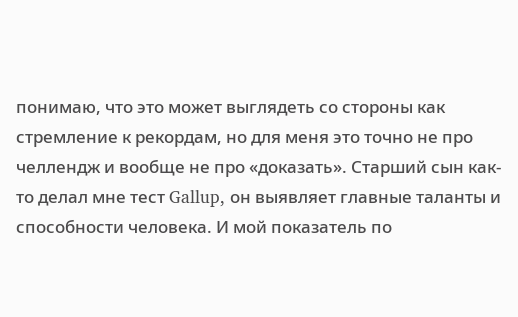понимаю, что это может выглядеть со стороны как стремление к рекордам, но для меня это точно не про челлендж и вообще не про «доказать». Старший сын как-то делал мне тест Gallup, он выявляет главные таланты и способности человека. И мой показатель по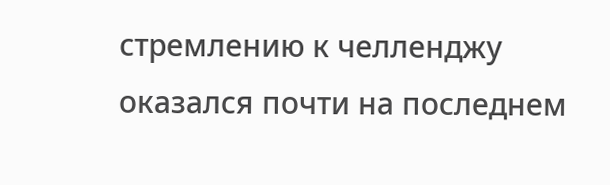стремлению к челленджу оказался почти на последнем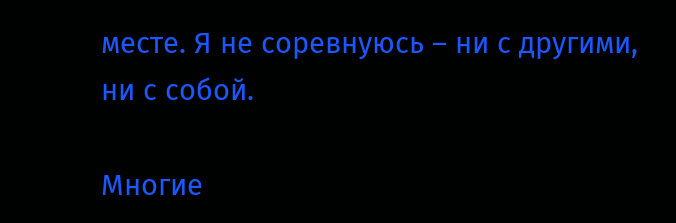месте. Я не соревнуюсь – ни с другими, ни с собой.

Многие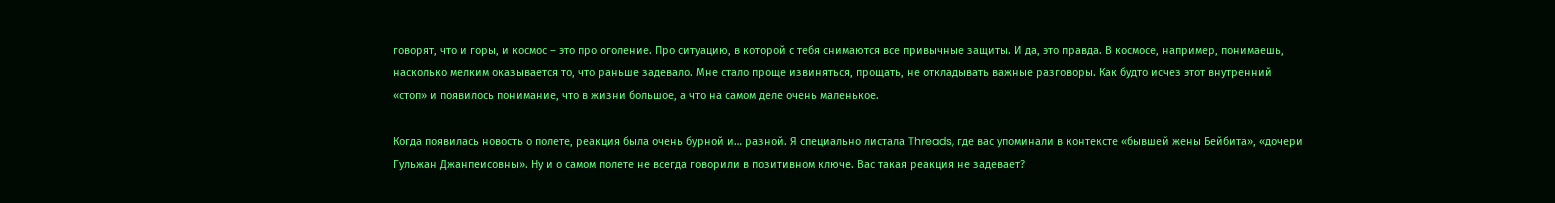говорят, что и горы, и космос – это про оголение. Про ситуацию, в которой с тебя снимаются все привычные защиты. И да, это правда. В космосе, например, понимаешь, насколько мелким оказывается то, что раньше задевало. Мне стало проще извиняться, прощать, не откладывать важные разговоры. Как будто исчез этот внутренний «стоп» и появилось понимание, что в жизни большое, а что на самом деле очень маленькое.

Когда появилась новость о полете, реакция была очень бурной и… разной. Я специально листала Threads, где вас упоминали в контексте «бывшей жены Бейбита», «дочери Гульжан Джанпеисовны». Ну и о самом полете не всегда говорили в позитивном ключе. Вас такая реакция не задевает?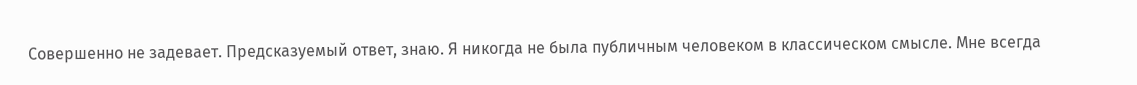Совершенно не задевает. Предсказуемый ответ, знаю. Я никогда не была публичным человеком в классическом смысле. Мне всегда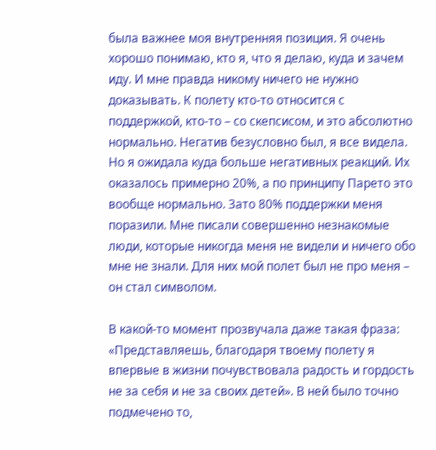была важнее моя внутренняя позиция. Я очень хорошо понимаю, кто я, что я делаю, куда и зачем иду. И мне правда никому ничего не нужно доказывать. К полету кто-то относится с поддержкой, кто-то – со скепсисом, и это абсолютно нормально. Негатив безусловно был, я все видела. Но я ожидала куда больше негативных реакций. Их оказалось примерно 20%, а по принципу Парето это вообще нормально. Зато 80% поддержки меня поразили. Мне писали совершенно незнакомые люди, которые никогда меня не видели и ничего обо мне не знали. Для них мой полет был не про меня – он стал символом.

В какой-то момент прозвучала даже такая фраза: «Представляешь, благодаря твоему полету я впервые в жизни почувствовала радость и гордость не за себя и не за своих детей». В ней было точно подмечено то,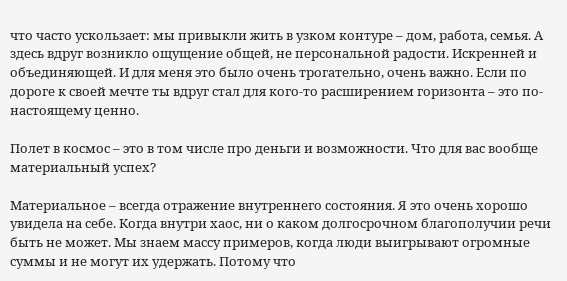что часто ускользает: мы привыкли жить в узком контуре – дом, работа, семья. А здесь вдруг возникло ощущение общей, не персональной радости. Искренней и объединяющей. И для меня это было очень трогательно, очень важно. Если по дороге к своей мечте ты вдруг стал для кого-то расширением горизонта – это по-настоящему ценно.

Полет в космос – это в том числе про деньги и возможности. Что для вас вообще материальный успех?

Материальное – всегда отражение внутреннего состояния. Я это очень хорошо увидела на себе. Когда внутри хаос, ни о каком долгосрочном благополучии речи быть не может. Мы знаем массу примеров, когда люди выигрывают огромные суммы и не могут их удержать. Потому что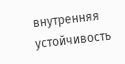внутренняя устойчивость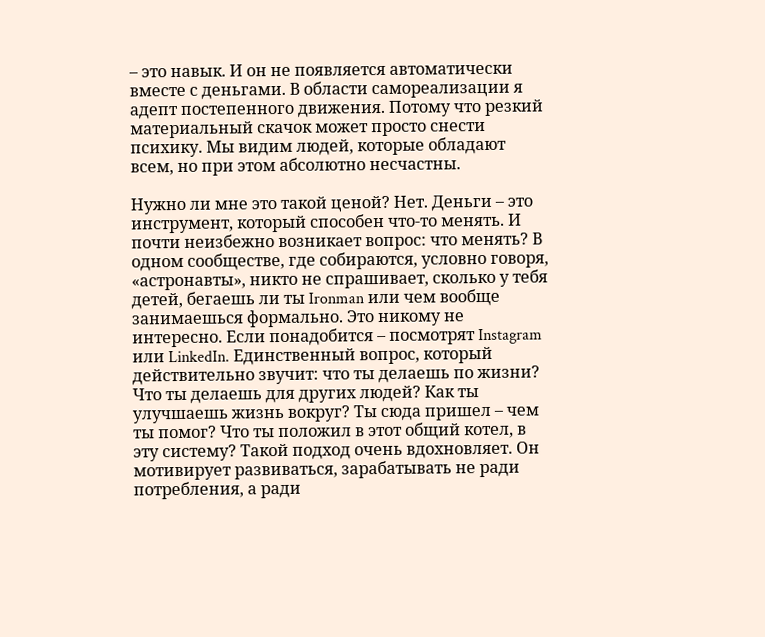– это навык. И он не появляется автоматически вместе с деньгами. В области самореализации я адепт постепенного движения. Потому что резкий материальный скачок может просто снести психику. Мы видим людей, которые обладают всем, но при этом абсолютно несчастны.

Нужно ли мне это такой ценой? Нет. Деньги – это инструмент, который способен что-то менять. И почти неизбежно возникает вопрос: что менять? В одном сообществе, где собираются, условно говоря, «астронавты», никто не спрашивает, сколько у тебя детей, бегаешь ли ты Ironman или чем вообще занимаешься формально. Это никому не интересно. Если понадобится – посмотрят Instagram или LinkedIn. Единственный вопрос, который действительно звучит: что ты делаешь по жизни? Что ты делаешь для других людей? Как ты улучшаешь жизнь вокруг? Ты сюда пришел – чем ты помог? Что ты положил в этот общий котел, в эту систему? Такой подход очень вдохновляет. Он мотивирует развиваться, зарабатывать не ради потребления, а ради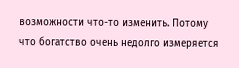возможности что-то изменить. Потому что богатство очень недолго измеряется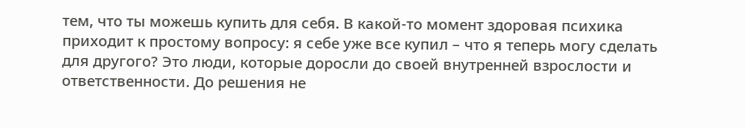тем, что ты можешь купить для себя. В какой-то момент здоровая психика приходит к простому вопросу: я себе уже все купил – что я теперь могу сделать для другого? Это люди, которые доросли до своей внутренней взрослости и ответственности. До решения не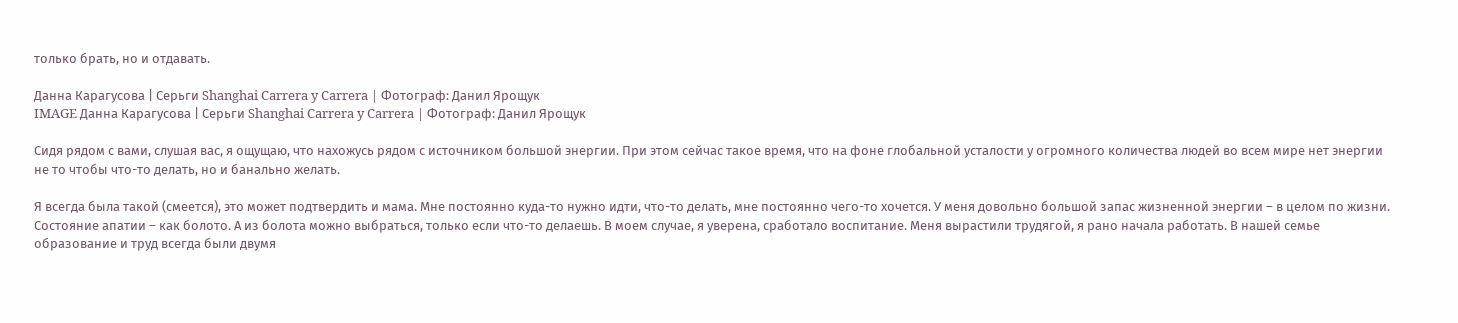только брать, но и отдавать.

Данна Карагусова | Серьги Shanghai Carrera y Carrera | Фотограф: Данил Ярощук
IMAGE Данна Карагусова | Серьги Shanghai Carrera y Carrera | Фотограф: Данил Ярощук

Сидя рядом с вами, слушая вас, я ощущаю, что нахожусь рядом с источником большой энергии. При этом сейчас такое время, что на фоне глобальной усталости у огромного количества людей во всем мире нет энергии не то чтобы что-то делать, но и банально желать.

Я всегда была такой (смеется), это может подтвердить и мама. Мне постоянно куда-то нужно идти, что-то делать, мне постоянно чего-то хочется. У меня довольно большой запас жизненной энергии – в целом по жизни. Состояние апатии – как болото. А из болота можно выбраться, только если что-то делаешь. В моем случае, я уверена, сработало воспитание. Меня вырастили трудягой, я рано начала работать. В нашей семье образование и труд всегда были двумя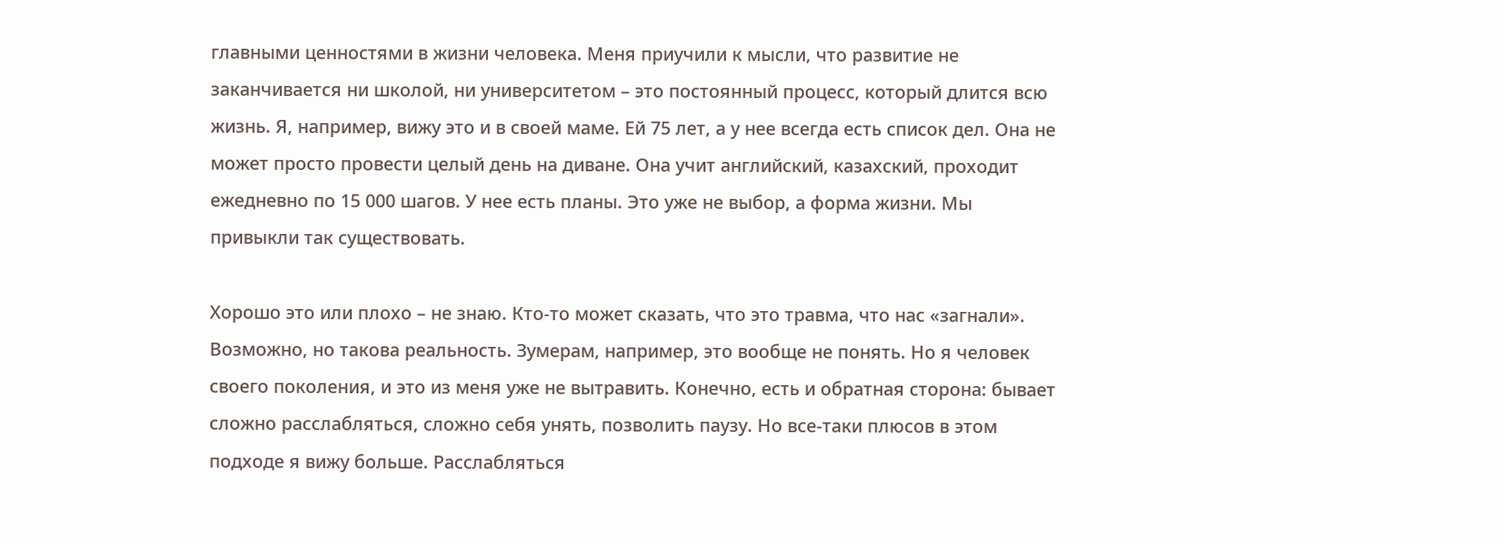главными ценностями в жизни человека. Меня приучили к мысли, что развитие не заканчивается ни школой, ни университетом – это постоянный процесс, который длится всю жизнь. Я, например, вижу это и в своей маме. Ей 75 лет, а у нее всегда есть список дел. Она не может просто провести целый день на диване. Она учит английский, казахский, проходит ежедневно по 15 000 шагов. У нее есть планы. Это уже не выбор, а форма жизни. Мы привыкли так существовать.

Хорошо это или плохо – не знаю. Кто-то может сказать, что это травма, что нас «загнали». Возможно, но такова реальность. Зумерам, например, это вообще не понять. Но я человек своего поколения, и это из меня уже не вытравить. Конечно, есть и обратная сторона: бывает сложно расслабляться, сложно себя унять, позволить паузу. Но все-таки плюсов в этом подходе я вижу больше. Расслабляться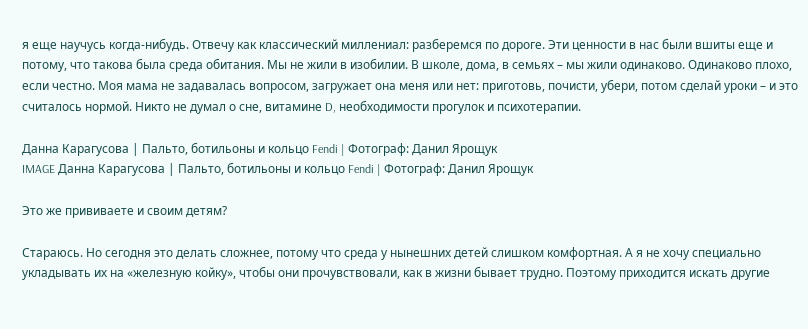я еще научусь когда-нибудь. Отвечу как классический миллениал: разберемся по дороге. Эти ценности в нас были вшиты еще и потому, что такова была среда обитания. Мы не жили в изобилии. В школе, дома, в семьях – мы жили одинаково. Одинаково плохо, если честно. Моя мама не задавалась вопросом, загружает она меня или нет: приготовь, почисти, убери, потом сделай уроки – и это считалось нормой. Никто не думал о сне, витамине D, необходимости прогулок и психотерапии.

Данна Карагусова | Пальто, ботильоны и кольцо Fendi | Фотограф: Данил Ярощук
IMAGE Данна Карагусова | Пальто, ботильоны и кольцо Fendi | Фотограф: Данил Ярощук

Это же прививаете и своим детям?

Стараюсь. Но сегодня это делать сложнее, потому что среда у нынешних детей слишком комфортная. А я не хочу специально укладывать их на «железную койку», чтобы они прочувствовали, как в жизни бывает трудно. Поэтому приходится искать другие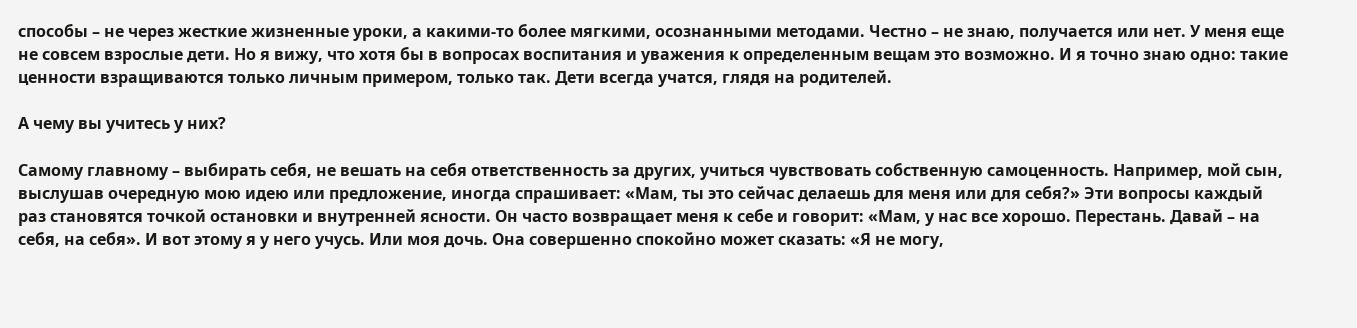способы – не через жесткие жизненные уроки, а какими-то более мягкими, осознанными методами. Честно – не знаю, получается или нет. У меня еще не совсем взрослые дети. Но я вижу, что хотя бы в вопросах воспитания и уважения к определенным вещам это возможно. И я точно знаю одно: такие ценности взращиваются только личным примером, только так. Дети всегда учатся, глядя на родителей.

А чему вы учитесь у них?

Самому главному – выбирать себя, не вешать на себя ответственность за других, учиться чувствовать собственную самоценность. Например, мой сын, выслушав очередную мою идею или предложение, иногда спрашивает: «Мам, ты это сейчас делаешь для меня или для себя?» Эти вопросы каждый раз становятся точкой остановки и внутренней ясности. Он часто возвращает меня к себе и говорит: «Мам, у нас все хорошо. Перестань. Давай – на себя, на себя». И вот этому я у него учусь. Или моя дочь. Она совершенно спокойно может сказать: «Я не могу,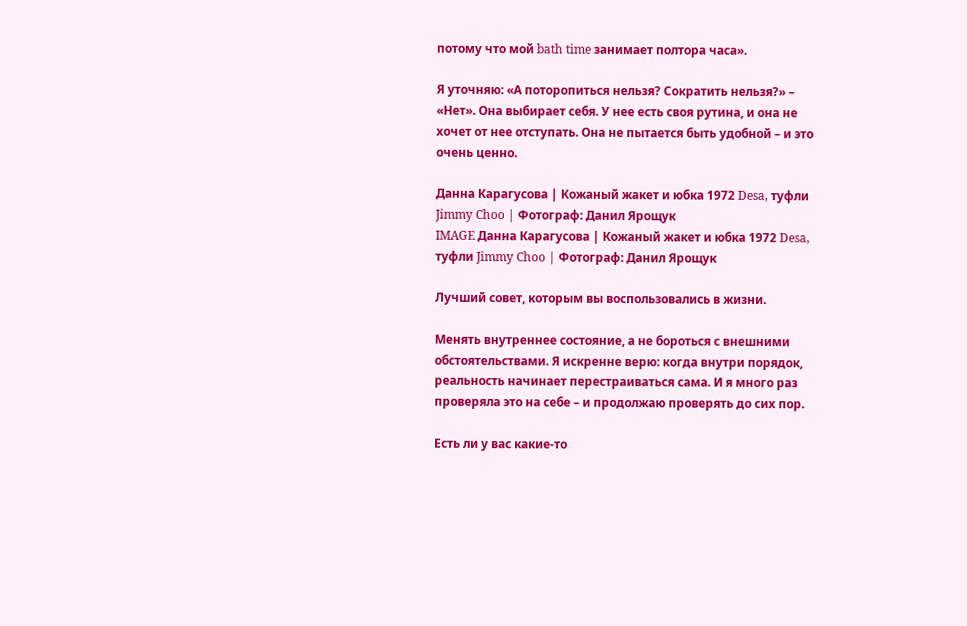потому что мой bath time занимает полтора часа».

Я уточняю: «А поторопиться нельзя? Сократить нельзя?» – «Нет». Она выбирает себя. У нее есть своя рутина, и она не хочет от нее отступать. Она не пытается быть удобной – и это очень ценно.

Данна Карагусова | Кожаный жакет и юбка 1972 Desa, туфли Jimmy Choo | Фотограф: Данил Ярощук
IMAGE Данна Карагусова | Кожаный жакет и юбка 1972 Desa, туфли Jimmy Choo | Фотограф: Данил Ярощук

Лучший совет, которым вы воспользовались в жизни.

Менять внутреннее состояние, а не бороться с внешними обстоятельствами. Я искренне верю: когда внутри порядок, реальность начинает перестраиваться сама. И я много раз проверяла это на себе – и продолжаю проверять до сих пор.

Есть ли у вас какие-то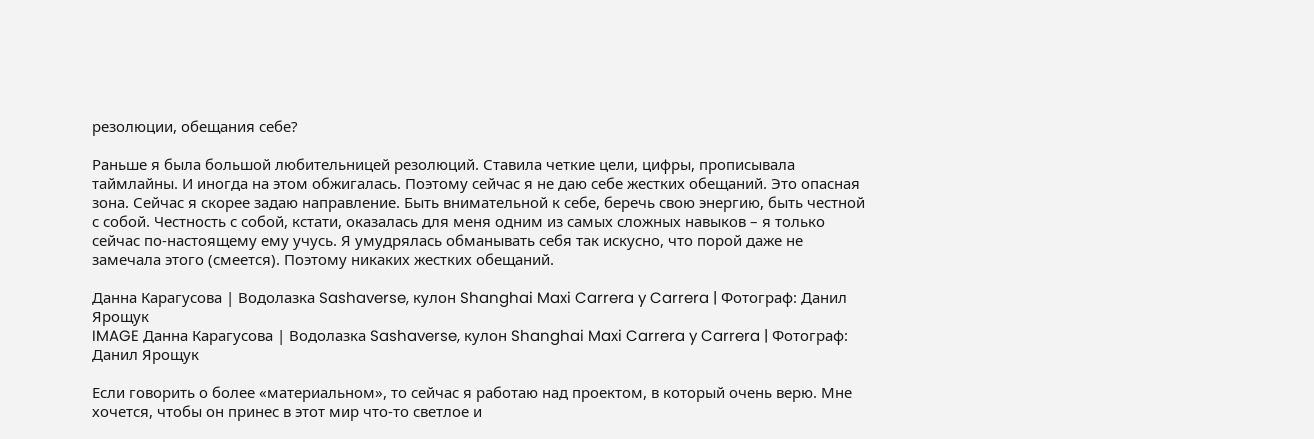резолюции, обещания себе?

Раньше я была большой любительницей резолюций. Ставила четкие цели, цифры, прописывала таймлайны. И иногда на этом обжигалась. Поэтому сейчас я не даю себе жестких обещаний. Это опасная зона. Сейчас я скорее задаю направление. Быть внимательной к себе, беречь свою энергию, быть честной с собой. Честность с собой, кстати, оказалась для меня одним из самых сложных навыков – я только сейчас по-настоящему ему учусь. Я умудрялась обманывать себя так искусно, что порой даже не замечала этого (смеется). Поэтому никаких жестких обещаний.

Данна Карагусова | Водолазка Sashaverse, кулон Shanghai Maxi Carrera y Carrera | Фотограф: Данил Ярощук
IMAGE Данна Карагусова | Водолазка Sashaverse, кулон Shanghai Maxi Carrera y Carrera | Фотограф: Данил Ярощук

Если говорить о более «материальном», то сейчас я работаю над проектом, в который очень верю. Мне хочется, чтобы он принес в этот мир что-то светлое и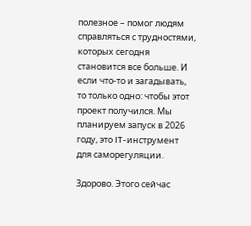полезное – помог людям справляться с трудностями, которых сегодня становится все больше. И если что-то и загадывать, то только одно: чтобы этот проект получился. Мы планируем запуск в 2026 году, это IT-инструмент для саморегуляции.

Здорово. Этого сейчас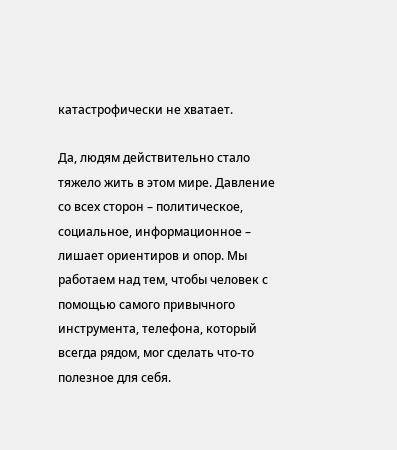катастрофически не хватает.

Да, людям действительно стало тяжело жить в этом мире. Давление со всех сторон – политическое, социальное, информационное – лишает ориентиров и опор. Мы работаем над тем, чтобы человек с помощью самого привычного инструмента, телефона, который всегда рядом, мог сделать что-то полезное для себя.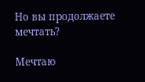Но вы продолжаете мечтать?

Мечтаю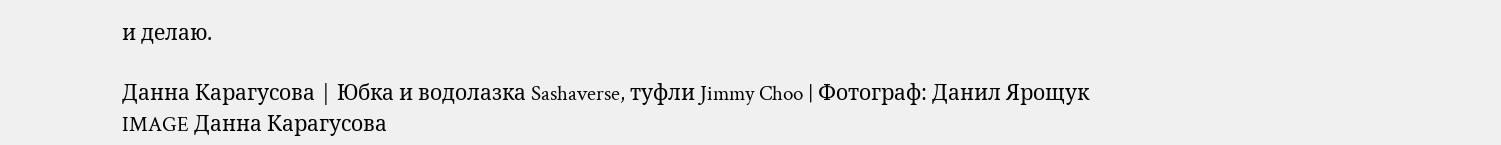и делаю.

Данна Карагусова | Юбка и водолазка Sashaverse, туфли Jimmy Choo | Фотограф: Данил Ярощук
IMAGE Данна Карагусова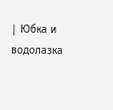| Юбка и водолазка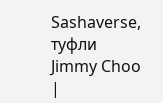Sashaverse, туфли Jimmy Choo |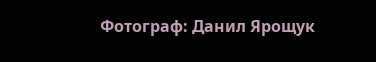Фотограф: Данил Ярощук